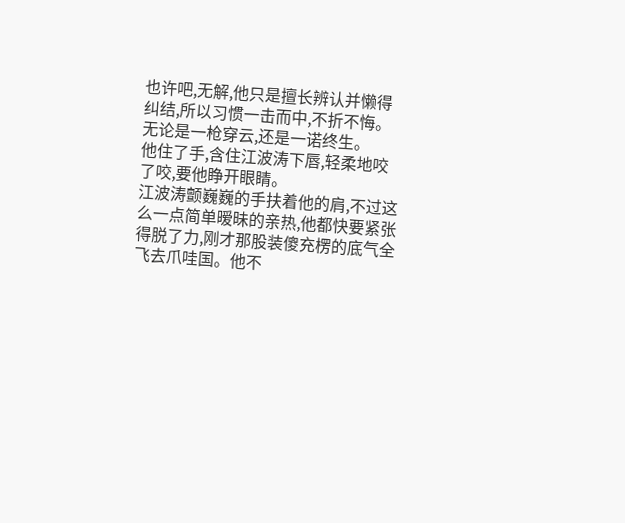也许吧,无解,他只是擅长辨认并懒得纠结,所以习惯一击而中,不折不悔。
无论是一枪穿云,还是一诺终生。
他住了手,含住江波涛下唇,轻柔地咬了咬,要他睁开眼睛。
江波涛颤巍巍的手扶着他的肩,不过这么一点简单暧昧的亲热,他都快要紧张得脱了力,刚才那股装傻充楞的底气全飞去爪哇国。他不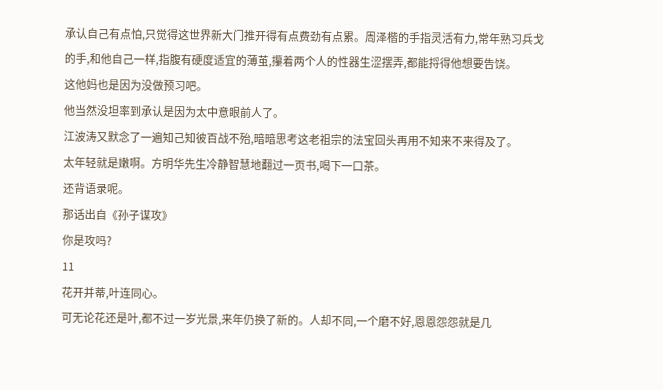承认自己有点怕,只觉得这世界新大门推开得有点费劲有点累。周泽楷的手指灵活有力,常年熟习兵戈的手,和他自己一样,指腹有硬度适宜的薄茧,攥着两个人的性器生涩摆弄,都能捋得他想要告饶。
这他妈也是因为没做预习吧。
他当然没坦率到承认是因为太中意眼前人了。
江波涛又默念了一遍知己知彼百战不殆,暗暗思考这老祖宗的法宝回头再用不知来不来得及了。
太年轻就是嫩啊。方明华先生冷静智慧地翻过一页书,喝下一口茶。
还背语录呢。
那话出自《孙子谋攻》
你是攻吗?
11
花开并蒂,叶连同心。
可无论花还是叶,都不过一岁光景,来年仍换了新的。人却不同,一个磨不好,恩恩怨怨就是几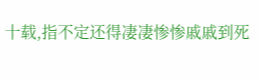十载,指不定还得凄凄惨惨戚戚到死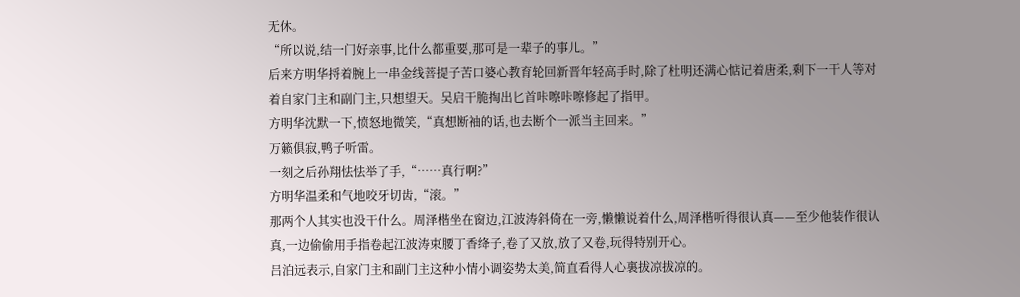无休。
“所以说,结一门好亲事,比什么都重要,那可是一辈子的事儿。”
后来方明华捋着腕上一串金线菩提子苦口婆心教育轮回新晋年轻高手时,除了杜明还满心惦记着唐柔,剩下一干人等对着自家门主和副门主,只想望天。吴启干脆掏出匕首咔嚓咔嚓修起了指甲。
方明华沈默一下,愤怒地微笑,“真想断袖的话,也去断个一派当主回来。”
万籁俱寂,鸭子听雷。
一刻之后孙翔怯怯举了手,“……真行啊?”
方明华温柔和气地咬牙切齿,“滚。”
那两个人其实也没干什么。周泽楷坐在窗边,江波涛斜倚在一旁,懒懒说着什么,周泽楷听得很认真——至少他装作很认真,一边偷偷用手指卷起江波涛束腰丁香绛子,卷了又放,放了又卷,玩得特别开心。
吕泊远表示,自家门主和副门主这种小情小调姿势太美,简直看得人心裏拔凉拔凉的。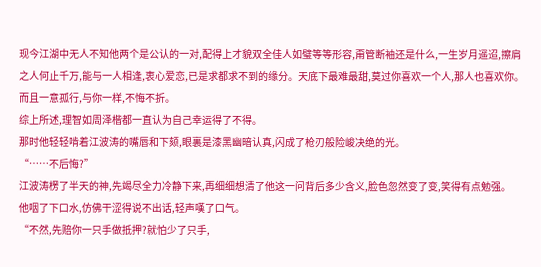现今江湖中无人不知他两个是公认的一对,配得上才貌双全佳人如璧等等形容,甭管断袖还是什么,一生岁月遥迢,擦肩之人何止千万,能与一人相逢,衷心爱恋,已是求都求不到的缘分。天底下最难最甜,莫过你喜欢一个人,那人也喜欢你。
而且一意孤行,与你一样,不悔不折。
综上所述,理智如周泽楷都一直认为自己幸运得了不得。
那时他轻轻啃着江波涛的嘴唇和下颏,眼裏是漆黑幽暗认真,闪成了枪刃般险峻决绝的光。
“……不后悔?”
江波涛楞了半天的神,先竭尽全力冷静下来,再细细想清了他这一问背后多少含义,脸色忽然变了变,笑得有点勉强。
他咽了下口水,仿佛干涩得说不出话,轻声嘆了口气。
“不然,先赔你一只手做抵押?就怕少了只手,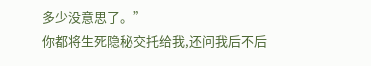多少没意思了。”
你都将生死隐秘交托给我,还问我后不后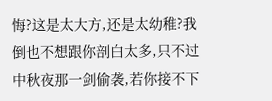悔?这是太大方,还是太幼稚?我倒也不想跟你剖白太多,只不过中秋夜那一剑偷袭,若你接不下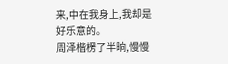来,中在我身上,我却是好乐意的。
周泽楷楞了半晌,慢慢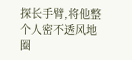探长手臂,将他整个人密不透风地圈